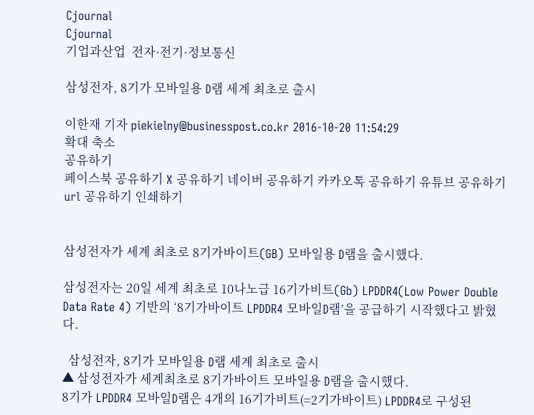Cjournal
Cjournal
기업과산업  전자·전기·정보통신

삼성전자, 8기가 모바일용 D램 세계 최초로 출시

이한재 기자 piekielny@businesspost.co.kr 2016-10-20 11:54:29
확대 축소
공유하기
페이스북 공유하기 X 공유하기 네이버 공유하기 카카오톡 공유하기 유튜브 공유하기 url 공유하기 인쇄하기


삼성전자가 세계 최초로 8기가바이트(GB) 모바일용 D램을 출시했다.

삼성전자는 20일 세계 최초로 10나노급 16기가비트(Gb) LPDDR4(Low Power Double Data Rate 4) 기반의 ‘8기가바이트 LPDDR4 모바일D램’을 공급하기 시작했다고 밝혔다.

  삼성전자, 8기가 모바일용 D램 세계 최초로 출시
▲ 삼성전자가 세계최초로 8기가바이트 모바일용 D램을 출시했다.
8기가 LPDDR4 모바일D램은 4개의 16기가비트(=2기가바이트) LPDDR4로 구성된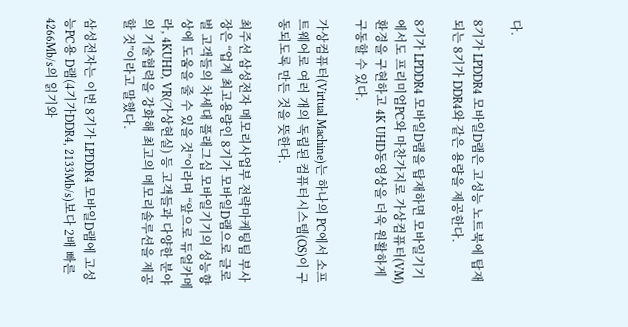다.

8기가 LPDDR4 모바일D램은 고성능 노트북에 탑재되는 8기가 DDR4와 같은 용량을 제공한다.

8기가 LPDDR4 모바일D램을 탑재하면 모바일기기에서도 프리미엄PC와 마찬가지로 가상컴퓨터(VM)환경을 구현하고 4K UHD동영상을 더욱 원활하게 구동할 수 있다.

가상컴퓨터(Virtual Machine)는 하나의 PC에서 소프트웨어로 여러 개의 독립된 컴퓨터시스템(OS)이 구동되도록 만든 것을 뜻한다.

최주선 삼성전자 메모리사업부 전략마케팅팀 부사장은 “업계 최고용량인 8기가 모바일D램으로 글로벌 고객들의 차세대 플래그십 모바일기기의 성능향상에 도움을 줄 수 있을 것”이라며 “앞으로 듀얼카메라, 4KUHD, VR(가상현실) 등 고객들과 다양한 분야의 기술협력을 강화해 최고의 메모리솔루션을 제공할 것”이라고 말했다.

삼성전자는 이번 8기가 LPDDR4 모바일D램에 고성능PC용 D램(4기가DDR4, 2133Mb/s)보다 2배 빠른 4266Mb/s의 읽기와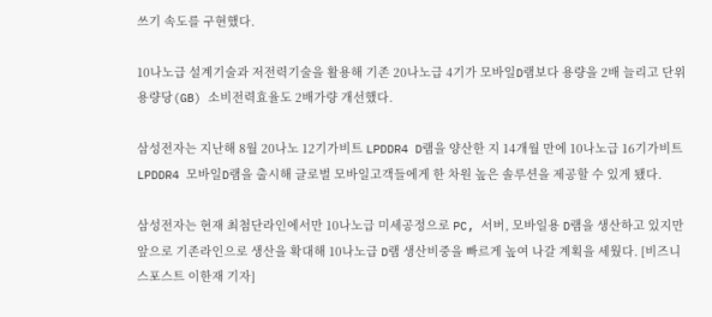쓰기 속도를 구현했다.

10나노급 설계기술과 저전력기술을 활용해 기존 20나노급 4기가 모바일D램보다 용량을 2배 늘리고 단위용량당(GB) 소비전력효율도 2배가량 개선했다.

삼성전자는 지난해 8월 20나노 12기가비트 LPDDR4 D램을 양산한 지 14개월 만에 10나노급 16기가비트 LPDDR4 모바일D램을 출시해 글로벌 모바일고객들에게 한 차원 높은 솔루션을 제공할 수 있게 됐다.

삼성전자는 현재 최첨단라인에서만 10나노급 미세공정으로 PC, 서버, 모바일용 D램을 생산하고 있지만 앞으로 기존라인으로 생산을 확대해 10나노급 D램 생산비중을 빠르게 높여 나갈 계획을 세웠다. [비즈니스포스트 이한재 기자]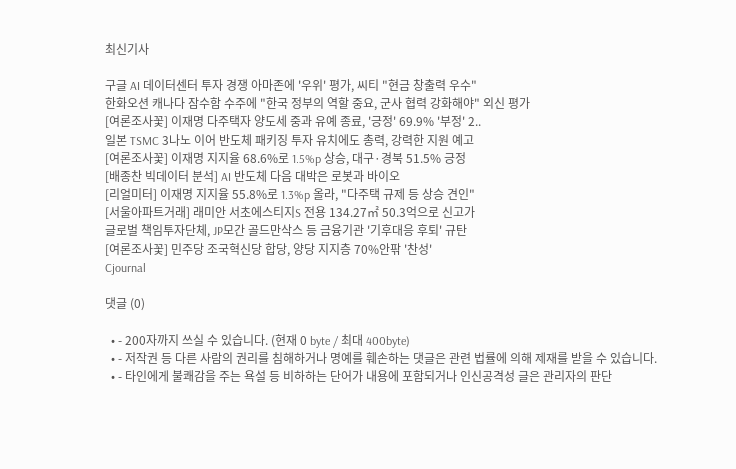최신기사

구글 AI 데이터센터 투자 경쟁 아마존에 '우위' 평가, 씨티 "현금 창출력 우수"
한화오션 캐나다 잠수함 수주에 "한국 정부의 역할 중요, 군사 협력 강화해야" 외신 평가
[여론조사꽃] 이재명 다주택자 양도세 중과 유예 종료, '긍정' 69.9% '부정' 2..
일본 TSMC 3나노 이어 반도체 패키징 투자 유치에도 총력, 강력한 지원 예고
[여론조사꽃] 이재명 지지율 68.6%로 1.5%p 상승, 대구·경북 51.5% 긍정
[배종찬 빅데이터 분석] AI 반도체 다음 대박은 로봇과 바이오
[리얼미터] 이재명 지지율 55.8%로 1.3%p 올라, "다주택 규제 등 상승 견인"
[서울아파트거래] 래미안 서초에스티지S 전용 134.27㎡ 50.3억으로 신고가
글로벌 책임투자단체, JP모간 골드만삭스 등 금융기관 '기후대응 후퇴' 규탄
[여론조사꽃] 민주당 조국혁신당 합당, 양당 지지층 70%안팎 '찬성'
Cjournal

댓글 (0)

  • - 200자까지 쓰실 수 있습니다. (현재 0 byte / 최대 400byte)
  • - 저작권 등 다른 사람의 권리를 침해하거나 명예를 훼손하는 댓글은 관련 법률에 의해 제재를 받을 수 있습니다.
  • - 타인에게 불쾌감을 주는 욕설 등 비하하는 단어가 내용에 포함되거나 인신공격성 글은 관리자의 판단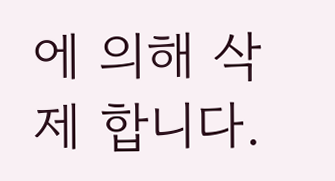에 의해 삭제 합니다.